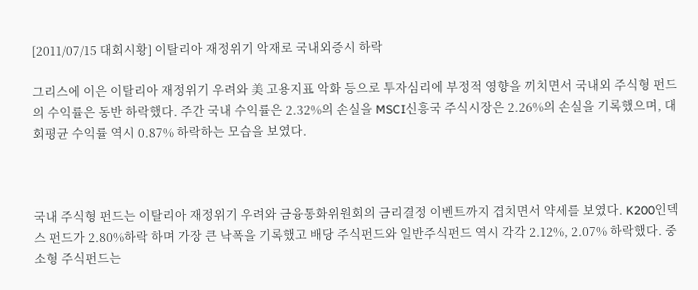[2011/07/15 대회시황] 이탈리아 재정위기 악재로 국내외증시 하락

그리스에 이은 이탈리아 재정위기 우려와 美 고용지표 악화 등으로 투자심리에 부정적 영향을 끼치면서 국내외 주식형 펀드의 수익률은 동반 하락했다. 주간 국내 수익률은 2.32%의 손실을 MSCI신흥국 주식시장은 2.26%의 손실을 기록했으며, 대회평균 수익률 역시 0.87% 하락하는 모습을 보였다.



국내 주식형 펀드는 이탈리아 재정위기 우려와 금융통화위원회의 금리결정 이벤트까지 겹치면서 약세를 보였다. K200인덱스 펀드가 2.80%하락 하며 가장 큰 낙폭을 기록했고 배당 주식펀드와 일반주식펀드 역시 각각 2.12%, 2.07% 하락했다. 중소형 주식펀드는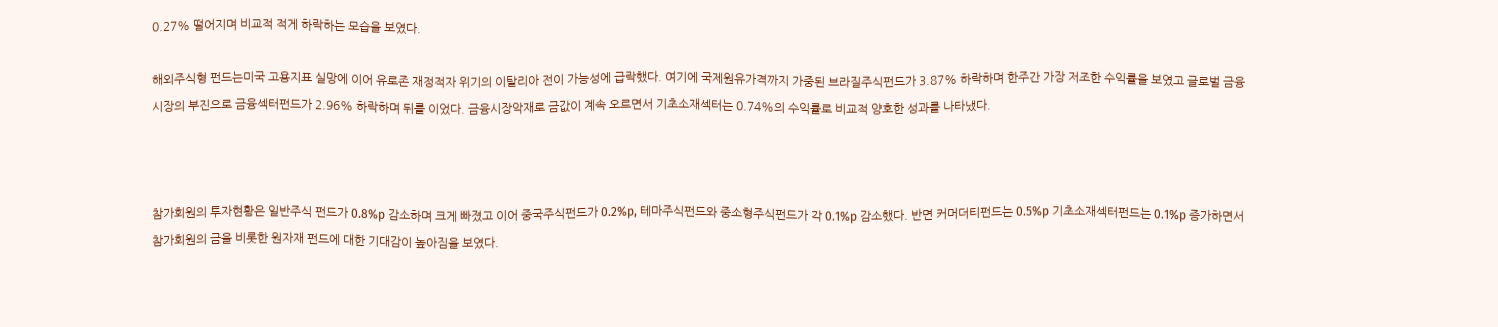0.27% 떨어지며 비교적 적게 하락하는 모습을 보였다.

해외주식형 펀드는미국 고용지표 실망에 이어 유로존 재정적자 위기의 이탈리아 전이 가능성에 급락했다. 여기에 국제원유가격까지 가중된 브라질주식펀드가 3.87% 하락하며 한주간 가장 저조한 수익률을 보였고 글로벌 금융시장의 부진으로 금융섹터펀드가 2.96% 하락하며 뒤를 이었다. 금융시장악재로 금값이 계속 오르면서 기초소재섹터는 0.74%의 수익률로 비교적 양호한 성과를 나타냈다.



참가회원의 투자현황은 일반주식 펀드가 0.8%p 감소하며 크게 빠졌고 이어 중국주식펀드가 0.2%p, 테마주식펀드와 중소형주식펀드가 각 0.1%p 감소했다. 반면 커머더티펀드는 0.5%p 기초소재섹터펀드는 0.1%p 증가하면서 참가회원의 금을 비롯한 원자재 펀드에 대한 기대감이 높아짐을 보였다.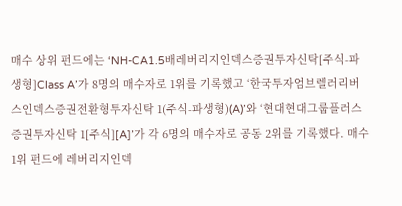매수 상위 펀드에는 ‘NH-CA1.5배레버리지인덱스증권투자신탁[주식-파생형]Class A’가 8명의 매수자로 1위를 기록했고 ‘한국투자엄브렐러리버스인덱스증권전환형투자신탁 1(주식-파생형)(A)’와 ‘현대현대그룹플러스증권투자신탁 1[주식][A]’가 각 6명의 매수자로 공동 2위를 기록했다. 매수1위 펀드에 레버리지인덱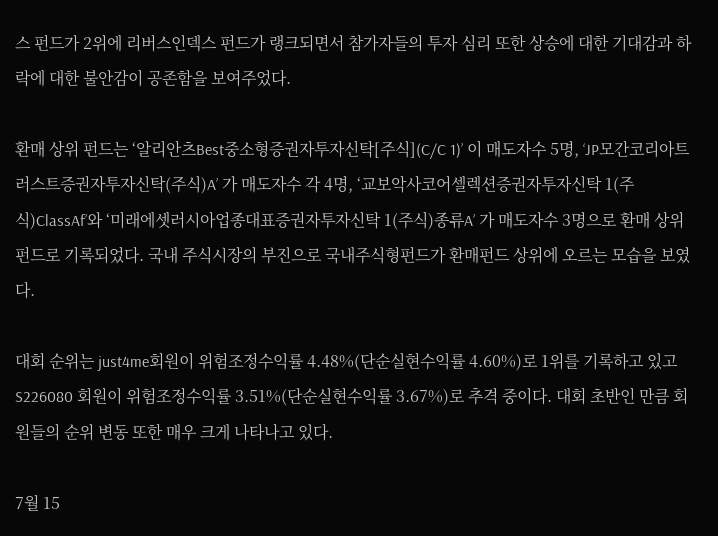스 펀드가 2위에 리버스인덱스 펀드가 랭크되면서 참가자들의 투자 심리 또한 상승에 대한 기대감과 하락에 대한 불안감이 공존함을 보여주었다.

환매 상위 펀드는 ‘알리안츠Best중소형증권자투자신탁[주식](C/C 1)’ 이 매도자수 5명, ‘JP모간코리아트러스트증권자투자신탁(주식)A’ 가 매도자수 각 4명, ‘교보악사코어셀렉션증권자투자신탁 1(주식)ClassAf’와 ‘미래에셋러시아업종대표증권자투자신탁 1(주식)종류A’ 가 매도자수 3명으로 환매 상위 펀드로 기록되었다. 국내 주식시장의 부진으로 국내주식형펀드가 환매펀드 상위에 오르는 모습을 보였다.

대회 순위는 just4me회원이 위험조정수익률 4.48%(단순실현수익률 4.60%)로 1위를 기록하고 있고 S226080 회원이 위험조정수익률 3.51%(단순실현수익률 3.67%)로 추격 중이다. 대회 초반인 만큼 회원들의 순위 변동 또한 매우 크게 나타나고 있다.

7월 15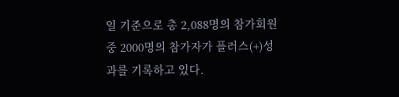일 기준으로 총 2,088명의 참가회원 중 2000명의 참가자가 플러스(+)성과를 기록하고 있다.